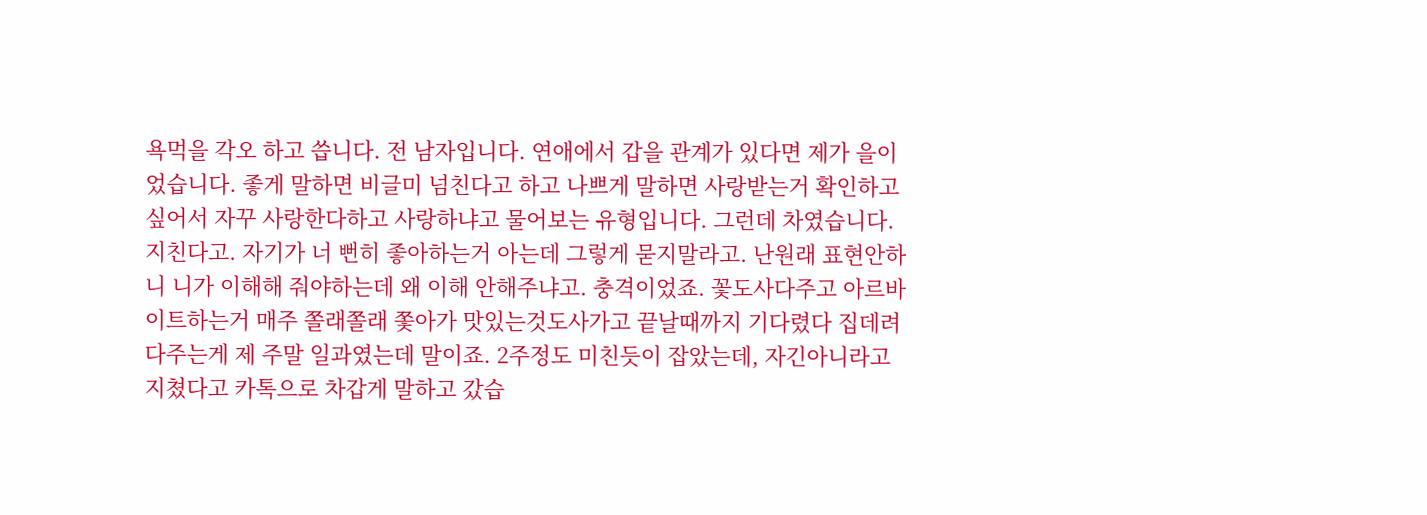욕먹을 각오 하고 씁니다. 전 남자입니다. 연애에서 갑을 관계가 있다면 제가 을이었습니다. 좋게 말하면 비글미 넘친다고 하고 나쁘게 말하면 사랑받는거 확인하고 싶어서 자꾸 사랑한다하고 사랑하냐고 물어보는 유형입니다. 그런데 차였습니다. 지친다고. 자기가 너 뻔히 좋아하는거 아는데 그렇게 묻지말라고. 난원래 표현안하니 니가 이해해 줘야하는데 왜 이해 안해주냐고. 충격이었죠. 꽃도사다주고 아르바이트하는거 매주 쫄래쫄래 쫓아가 맛있는것도사가고 끝날때까지 기다렸다 집데려다주는게 제 주말 일과였는데 말이죠. 2주정도 미친듯이 잡았는데, 자긴아니라고 지쳤다고 카톡으로 차갑게 말하고 갔습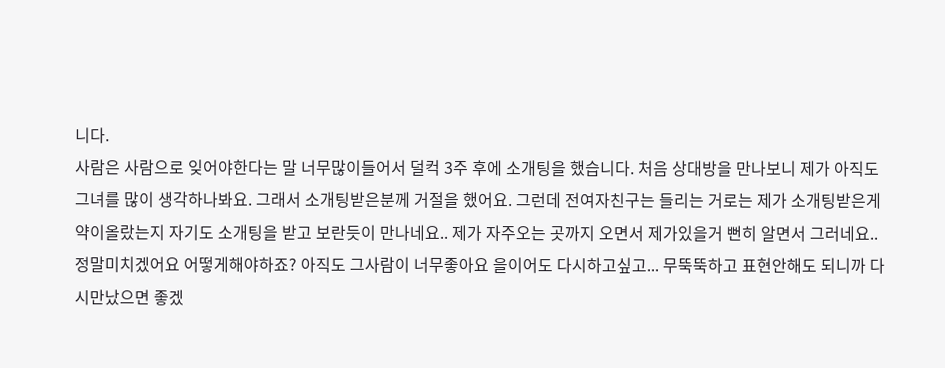니다.
사람은 사람으로 잊어야한다는 말 너무많이들어서 덜컥 3주 후에 소개팅을 했습니다. 처음 상대방을 만나보니 제가 아직도 그녀를 많이 생각하나봐요. 그래서 소개팅받은분께 거절을 했어요. 그런데 전여자친구는 들리는 거로는 제가 소개팅받은게 약이올랐는지 자기도 소개팅을 받고 보란듯이 만나네요.. 제가 자주오는 곳까지 오면서 제가있을거 뻔히 알면서 그러네요.. 정말미치겠어요 어떻게해야하죠? 아직도 그사람이 너무좋아요 을이어도 다시하고싶고... 무뚝뚝하고 표현안해도 되니까 다시만났으면 좋겠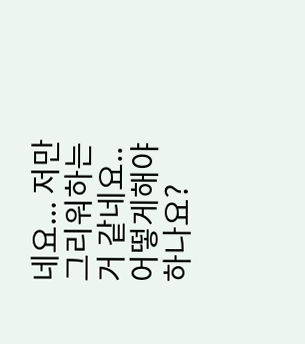네요... 저만 그리워하는거 같네요.. 어떻게해야하나요?